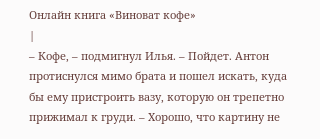Онлайн книга «Виноват кофе»
|
– Кофе, – подмигнул Илья. – Пойдет. Антон протиснулся мимо брата и пошел искать, куда бы ему пристроить вазу, которую он трепетно прижимал к груди. – Хорошо, что картину не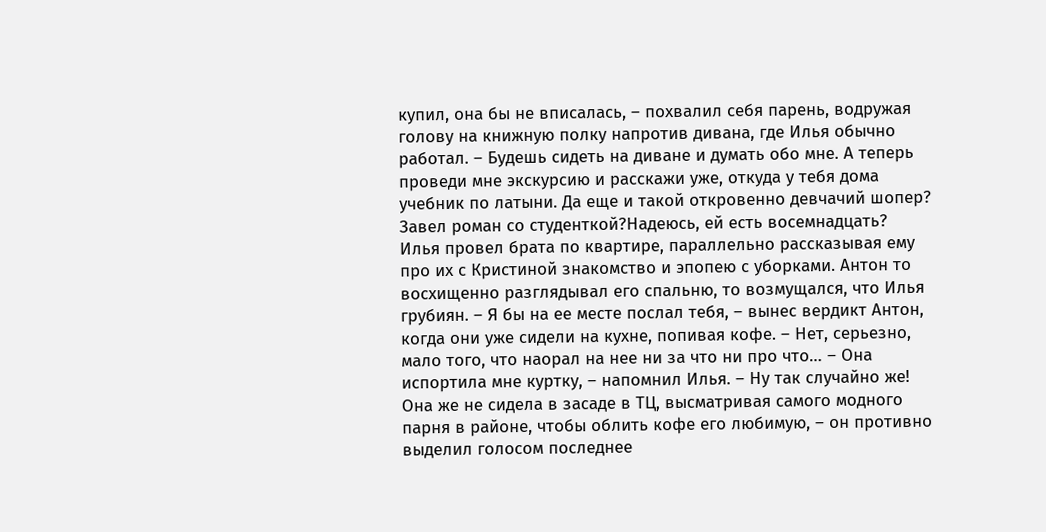купил, она бы не вписалась, – похвалил себя парень, водружая голову на книжную полку напротив дивана, где Илья обычно работал. – Будешь сидеть на диване и думать обо мне. А теперь проведи мне экскурсию и расскажи уже, откуда у тебя дома учебник по латыни. Да еще и такой откровенно девчачий шопер? Завел роман со студенткой?Надеюсь, ей есть восемнадцать? Илья провел брата по квартире, параллельно рассказывая ему про их с Кристиной знакомство и эпопею с уборками. Антон то восхищенно разглядывал его спальню, то возмущался, что Илья грубиян. – Я бы на ее месте послал тебя, – вынес вердикт Антон, когда они уже сидели на кухне, попивая кофе. – Нет, серьезно, мало того, что наорал на нее ни за что ни про что… – Она испортила мне куртку, – напомнил Илья. – Ну так случайно же! Она же не сидела в засаде в ТЦ, высматривая самого модного парня в районе, чтобы облить кофе его любимую, – он противно выделил голосом последнее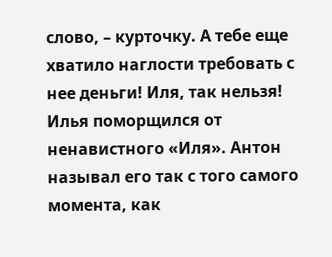слово, – курточку. А тебе еще хватило наглости требовать с нее деньги! Иля, так нельзя! Илья поморщился от ненавистного «Иля». Антон называл его так с того самого момента, как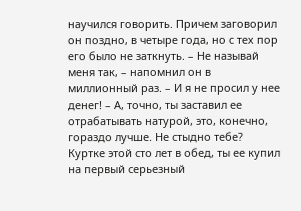научился говорить. Причем заговорил он поздно, в четыре года, но с тех пор его было не заткнуть. – Не называй меня так, – напомнил он в миллионный раз. – И я не просил у нее денег! – А, точно, ты заставил ее отрабатывать натурой, это, конечно, гораздо лучше. Не стыдно тебе? Куртке этой сто лет в обед, ты ее купил на первый серьезный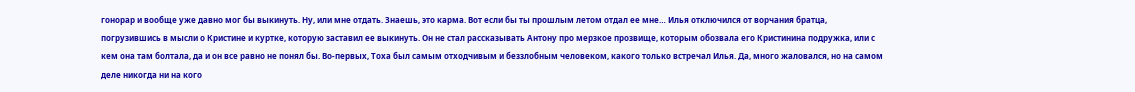гонорар и вообще уже давно мог бы выкинуть. Ну, или мне отдать. Знаешь, это карма. Вот если бы ты прошлым летом отдал ее мне… Илья отключился от ворчания братца, погрузившись в мысли о Кристине и куртке, которую заставил ее выкинуть. Он не стал рассказывать Антону про мерзкое прозвище, которым обозвала его Кристинина подружка, или с кем она там болтала, да и он все равно не понял бы. Во-первых, Тоха был самым отходчивым и беззлобным человеком, какого только встречал Илья. Да, много жаловался, но на самом деле никогда ни на кого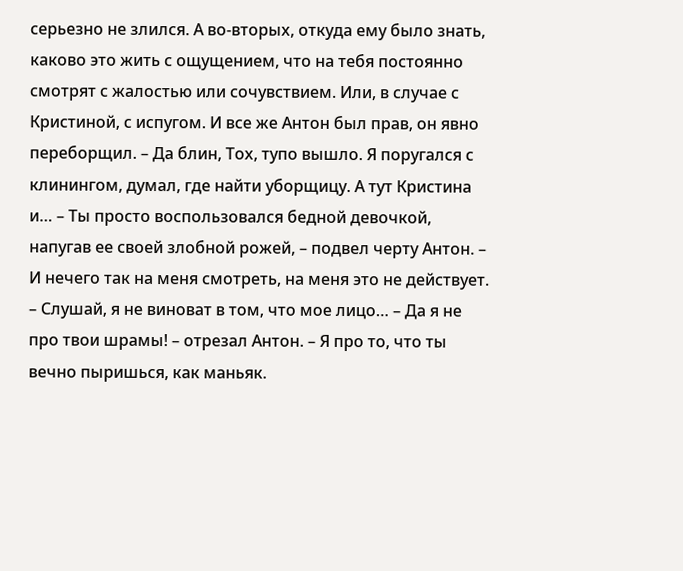серьезно не злился. А во‑вторых, откуда ему было знать, каково это жить с ощущением, что на тебя постоянно смотрят с жалостью или сочувствием. Или, в случае с Кристиной, с испугом. И все же Антон был прав, он явно переборщил. – Да блин, Тох, тупо вышло. Я поругался с клинингом, думал, где найти уборщицу. А тут Кристина и… – Ты просто воспользовался бедной девочкой, напугав ее своей злобной рожей, – подвел черту Антон. – И нечего так на меня смотреть, на меня это не действует. – Слушай, я не виноват в том, что мое лицо… – Да я не про твои шрамы! – отрезал Антон. – Я про то, что ты вечно пыришься, как маньяк.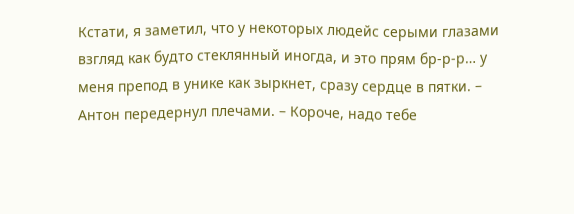Кстати, я заметил, что у некоторых людейс серыми глазами взгляд как будто стеклянный иногда, и это прям бр-р-р… у меня препод в унике как зыркнет, сразу сердце в пятки. – Антон передернул плечами. – Короче, надо тебе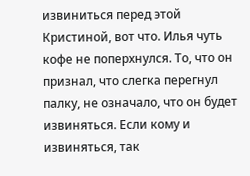извиниться перед этой Кристиной, вот что. Илья чуть кофе не поперхнулся. То, что он признал, что слегка перегнул палку, не означало, что он будет извиняться. Если кому и извиняться, так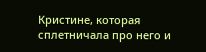Кристине, которая сплетничала про него и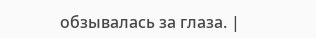обзывалась за глаза. |